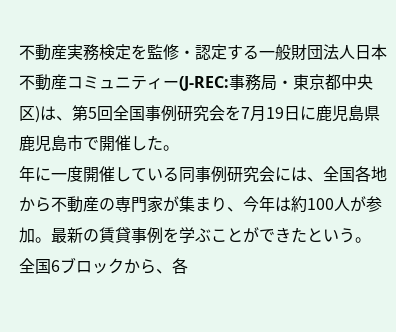不動産実務検定を監修・認定する一般財団法人日本不動産コミュニティー(J-REC:事務局・東京都中央区)は、第5回全国事例研究会を7月19日に鹿児島県鹿児島市で開催した。
年に一度開催している同事例研究会には、全国各地から不動産の専門家が集まり、今年は約100人が参加。最新の賃貸事例を学ぶことができたという。
全国6ブロックから、各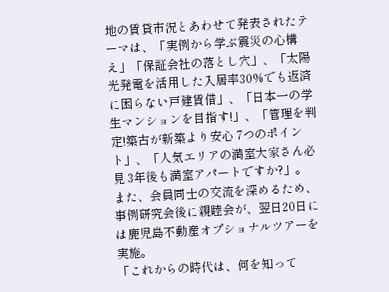地の賃貸市況とあわせて発表されたテーマは、「実例から学ぶ震災の心構え」「保証会社の落とし穴」、「太陽光発電を活用した入居率30%でも返済に困らない戸建賃借」、「日本一の学生マンションを目指す!」、「管理を判定!築古が新築より安心 7つのポイント」、「人気エリアの満室大家さん必見 3年後も満室アパートですか?」。
また、会員同士の交流を深めるため、事例研究会後に親睦会が、翌日20日には鹿児島不動産オプショナルツアーを実施。
「これからの時代は、何を知って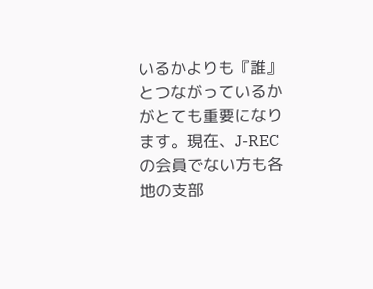いるかよりも『誰』とつながっているかがとても重要になります。現在、J-RECの会員でない方も各地の支部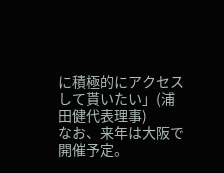に積極的にアクセスして貰いたい」(浦田健代表理事)
なお、来年は大阪で開催予定。